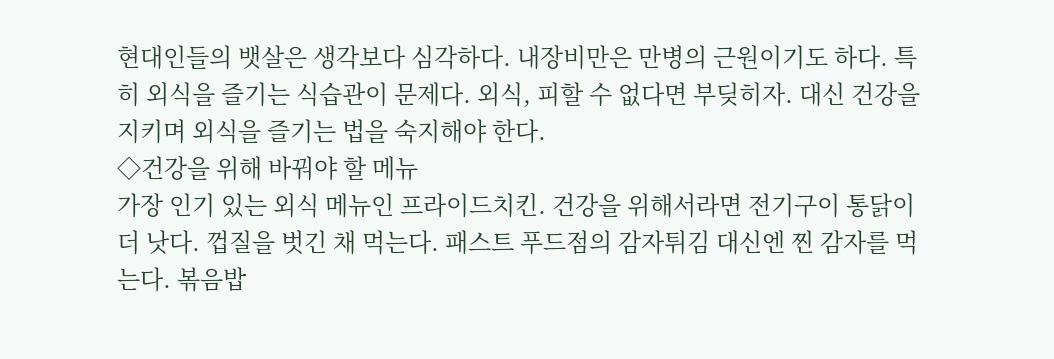현대인들의 뱃살은 생각보다 심각하다. 내장비만은 만병의 근원이기도 하다. 특히 외식을 즐기는 식습관이 문제다. 외식, 피할 수 없다면 부딪히자. 대신 건강을 지키며 외식을 즐기는 법을 숙지해야 한다.
◇건강을 위해 바꿔야 할 메뉴
가장 인기 있는 외식 메뉴인 프라이드치킨. 건강을 위해서라면 전기구이 통닭이 더 낫다. 껍질을 벗긴 채 먹는다. 패스트 푸드점의 감자튀김 대신엔 찐 감자를 먹는다. 볶음밥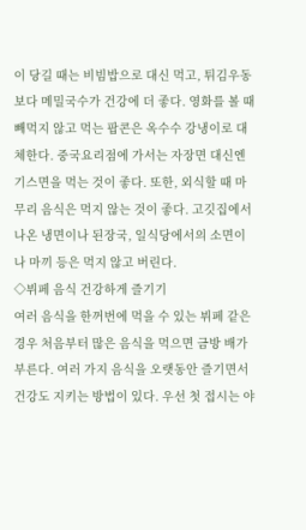이 당길 때는 비빔밥으로 대신 먹고, 튀김우동보다 메밀국수가 건강에 더 좋다. 영화를 볼 때 빼먹지 않고 먹는 팝콘은 옥수수 강냉이로 대체한다. 중국요리점에 가서는 자장면 대신엔 기스면을 먹는 것이 좋다. 또한, 외식할 때 마무리 음식은 먹지 않는 것이 좋다. 고깃집에서 나온 냉면이나 된장국, 일식당에서의 소면이나 마끼 등은 먹지 않고 버린다.
◇뷔페 음식 건강하게 즐기기
여러 음식을 한꺼번에 먹을 수 있는 뷔페 같은 경우 처음부터 많은 음식을 먹으면 금방 배가 부른다. 여러 가지 음식을 오랫동안 즐기면서 건강도 지키는 방법이 있다. 우선 첫 접시는 야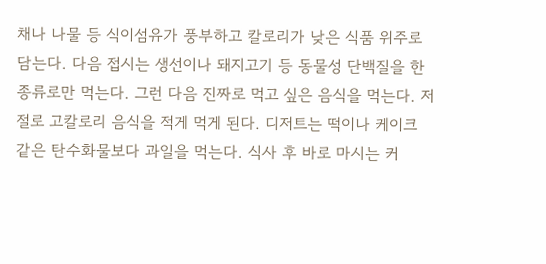채나 나물 등 식이섬유가 풍부하고 칼로리가 낮은 식품 위주로 담는다. 다음 접시는 생선이나 돼지고기 등 동물성 단백질을 한 종류로만 먹는다. 그런 다음 진짜로 먹고 싶은 음식을 먹는다. 저절로 고칼로리 음식을 적게 먹게 된다. 디저트는 떡이나 케이크 같은 탄수화물보다 과일을 먹는다. 식사 후 바로 마시는 커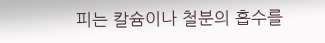피는 칼슘이나 철분의 흡수를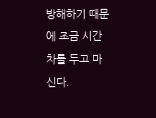방해하기 때문에 조금 시간차를 두고 마신다.